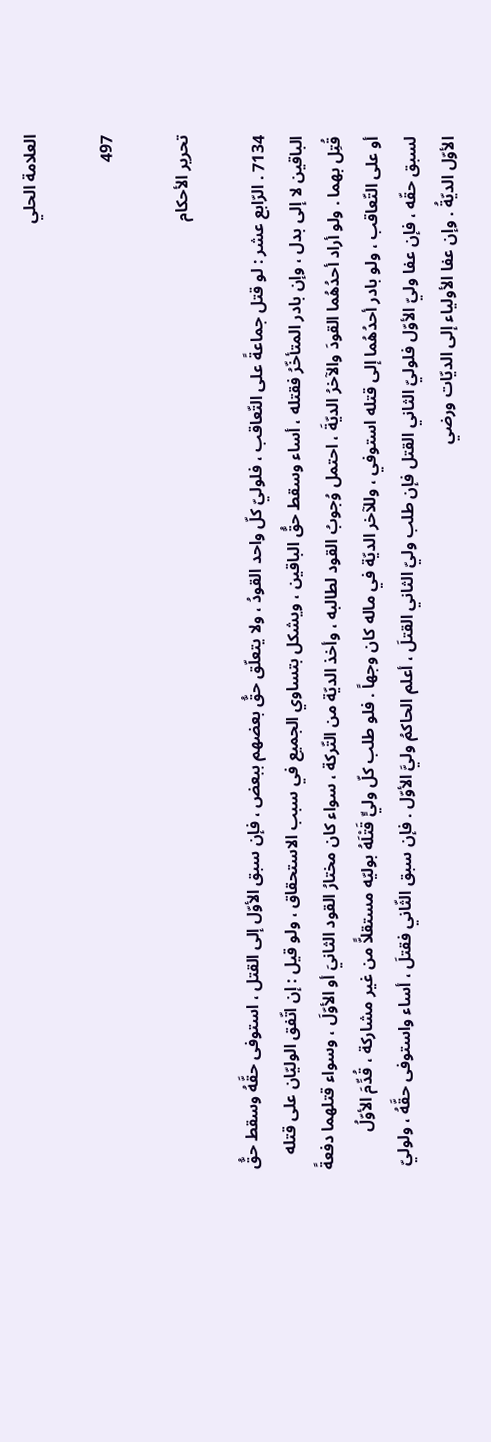العلامة الحلي

497

تحرير الأحكام

7134 . الرّابع عشر : لو قتل جماعةً على التّعاقب ، فلوليّ كلّ واحد القودُ ، ولا يتعلّق حقُّ بعضهم ببعض ، فإن سبق الأوّل إلى القتل ، استوفى حقَّهُ وسقط حقُّ الباقين لا إلى بدل ، وإن بادر المتأخّرُ فقتله ، أساء وسقط حقُّ الباقين ، ويشكل بتساوي الجميع في سبب الاستحقاق ، ولو قيل : إن اتّفق الوليّان على قتله قُتِل بهما . ولو أراد أحدُهُما القودَ والآخرُ الديّةَ ، احتمل وُجوبُ القود لطالبه ، وأخذ الديّة من التّركة ، سواء كان مختارُ القود الثانيَ أو الأوّلَ ، وسواء قتلهما دفعةً أو على التّعاقب ، ولو بادر أحدُهُما إلى قتله استوفي ، وللآخر الديّة في ماله كان وجهاً . فلو طلب كلّ وليٍّ قَتْلَهُ بوليّه مستقلاًّ من غير مشاركة ، قُدِّمَ الأوّلُ لسبق حقّه ، فإن عفا وليّ الأوّل فلوليّ الثاني القتل فإن طلب وليّ الثاني القتلَ ، أعلم الحاكمُ وليَّ الأوّل . فإن سبق الثّاني فقتلَ ، أساء واستوفى حقَّهُ ، ولوليّ الأوّل الديّةُ . وإن عفا الأولياء إلى الديّات ورضي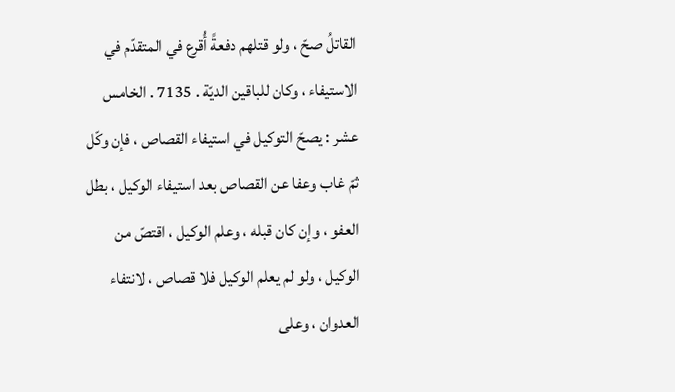القاتلُ صحّ ، ولو قتلهم دفعةً أُقرع في المتقدّم في الاستيفاء ، وكان للباقين الديّة . 7135 . الخامس عشر : يصحّ التوكيل في استيفاء القصاص ، فإن وكّل ثمّ غاب وعفا عن القصاص بعد استيفاء الوكيل ، بطل العفو ، وإن كان قبله ، وعلم الوكيل ، اقتصّ من الوكيل ، ولو لم يعلم الوكيل فلا قصاص ، لانتفاء العدوان ، وعلى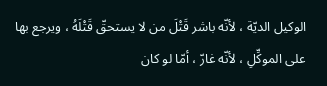الوكيل الديّة ، لأنّه باشر قَتْلَ من لا يستحقّ قَتْلَهُ ، ويرجع بها على الموكِّلِ ، لأنّه غارّ ، أمّا لو كان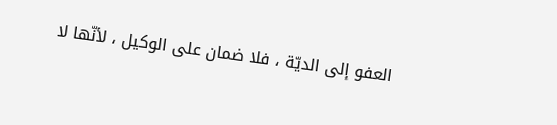العفو إلى الديّة ، فلا ضمان على الوكيل ، لأنّها لا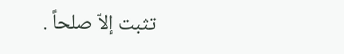تثبت إلاّ صلحاً .